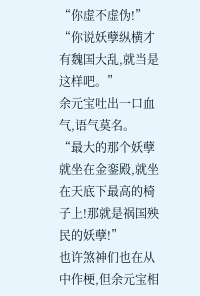“你虚不虚伪!”
“你说妖孽纵横才有魏国大乱,就当是这样吧。”
余元宝吐出一口血气,语气莫名。
“最大的那个妖孽就坐在金銮殿,就坐在天底下最高的椅子上!那就是祸国殃民的妖孽!”
也许煞神们也在从中作梗,但余元宝相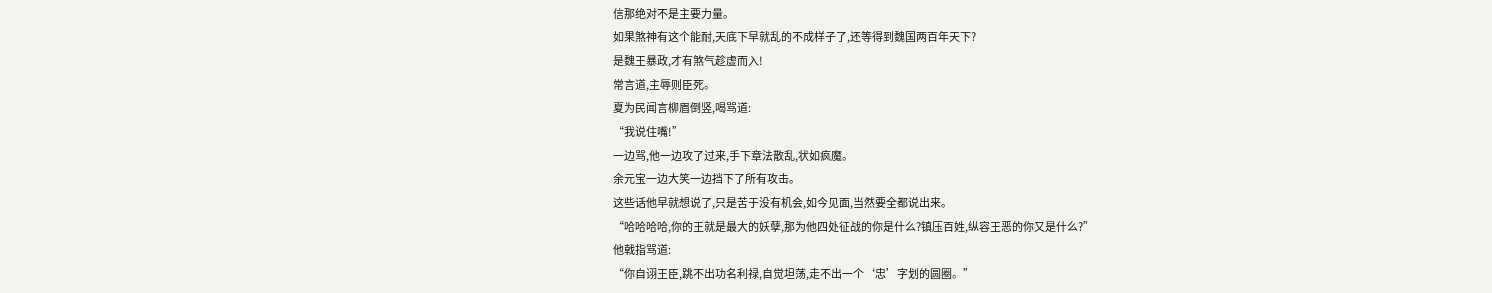信那绝对不是主要力量。
如果煞神有这个能耐,天底下早就乱的不成样子了,还等得到魏国两百年天下?
是魏王暴政,才有煞气趁虚而入!
常言道,主辱则臣死。
夏为民闻言柳眉倒竖,喝骂道:
“我说住嘴!”
一边骂,他一边攻了过来,手下章法散乱,状如疯魔。
余元宝一边大笑一边挡下了所有攻击。
这些话他早就想说了,只是苦于没有机会,如今见面,当然要全都说出来。
“哈哈哈哈,你的王就是最大的妖孽,那为他四处征战的你是什么?镇压百姓,纵容王恶的你又是什么?”
他戟指骂道:
“你自诩王臣,跳不出功名利禄,自觉坦荡,走不出一个‘忠’字划的圆圈。”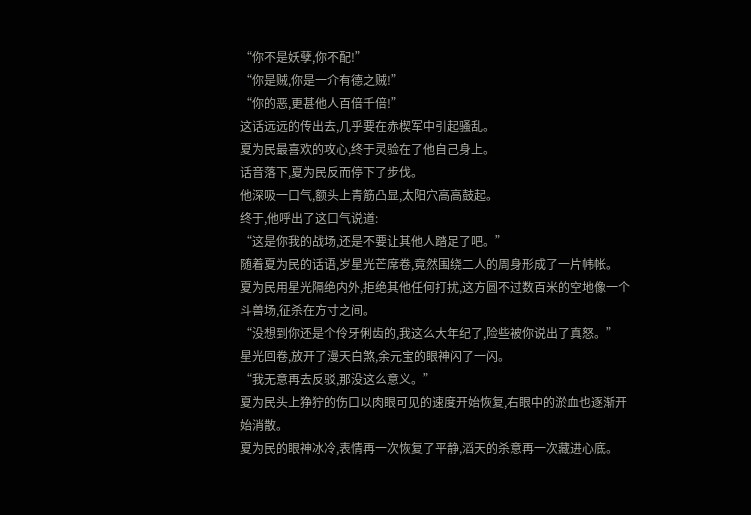“你不是妖孽,你不配!”
“你是贼,你是一介有德之贼!”
“你的恶,更甚他人百倍千倍!”
这话远远的传出去,几乎要在赤楔军中引起骚乱。
夏为民最喜欢的攻心,终于灵验在了他自己身上。
话音落下,夏为民反而停下了步伐。
他深吸一口气,额头上青筋凸显,太阳穴高高鼓起。
终于,他呼出了这口气说道:
“这是你我的战场,还是不要让其他人踏足了吧。”
随着夏为民的话语,岁星光芒席卷,竟然围绕二人的周身形成了一片帏帐。
夏为民用星光隔绝内外,拒绝其他任何打扰,这方圆不过数百米的空地像一个斗兽场,征杀在方寸之间。
“没想到你还是个伶牙俐齿的,我这么大年纪了,险些被你说出了真怒。”
星光回卷,放开了漫天白煞,余元宝的眼神闪了一闪。
“我无意再去反驳,那没这么意义。”
夏为民头上狰狞的伤口以肉眼可见的速度开始恢复,右眼中的淤血也逐渐开始消散。
夏为民的眼神冰冷,表情再一次恢复了平静,滔天的杀意再一次藏进心底。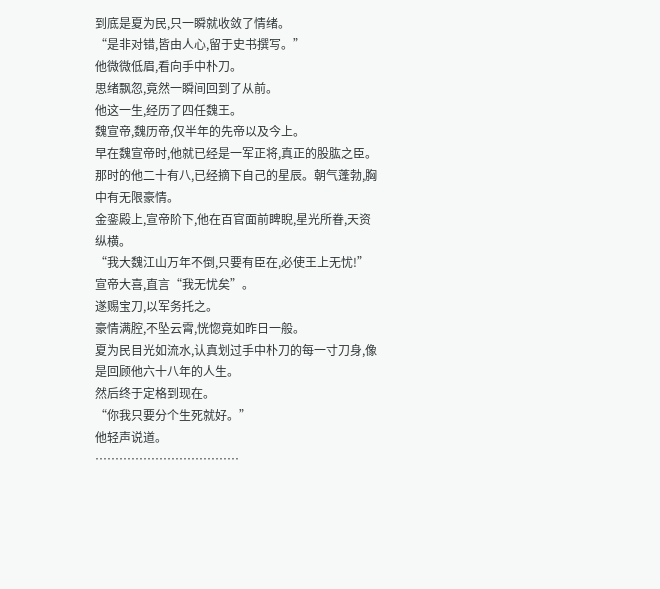到底是夏为民,只一瞬就收敛了情绪。
“是非对错,皆由人心,留于史书撰写。”
他微微低眉,看向手中朴刀。
思绪飘忽,竟然一瞬间回到了从前。
他这一生,经历了四任魏王。
魏宣帝,魏历帝,仅半年的先帝以及今上。
早在魏宣帝时,他就已经是一军正将,真正的股肱之臣。
那时的他二十有八,已经摘下自己的星辰。朝气蓬勃,胸中有无限豪情。
金銮殿上,宣帝阶下,他在百官面前睥睨,星光所眷,天资纵横。
“我大魏江山万年不倒,只要有臣在,必使王上无忧!”
宣帝大喜,直言“我无忧矣”。
遂赐宝刀,以军务托之。
豪情满腔,不坠云霄,恍惚竟如昨日一般。
夏为民目光如流水,认真划过手中朴刀的每一寸刀身,像是回顾他六十八年的人生。
然后终于定格到现在。
“你我只要分个生死就好。”
他轻声说道。
………………………………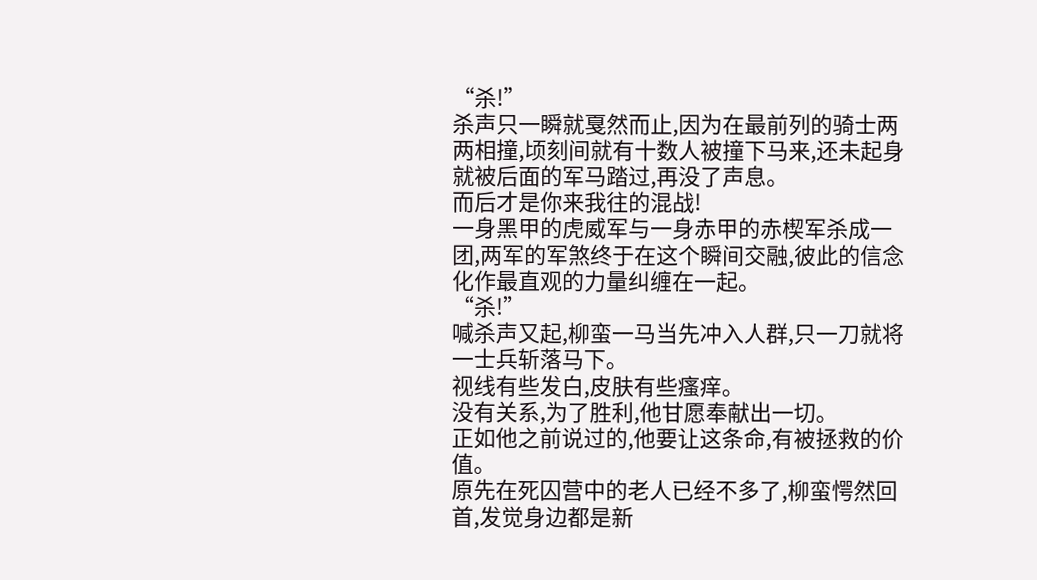“杀!”
杀声只一瞬就戛然而止,因为在最前列的骑士两两相撞,顷刻间就有十数人被撞下马来,还未起身就被后面的军马踏过,再没了声息。
而后才是你来我往的混战!
一身黑甲的虎威军与一身赤甲的赤楔军杀成一团,两军的军煞终于在这个瞬间交融,彼此的信念化作最直观的力量纠缠在一起。
“杀!”
喊杀声又起,柳蛮一马当先冲入人群,只一刀就将一士兵斩落马下。
视线有些发白,皮肤有些瘙痒。
没有关系,为了胜利,他甘愿奉献出一切。
正如他之前说过的,他要让这条命,有被拯救的价值。
原先在死囚营中的老人已经不多了,柳蛮愕然回首,发觉身边都是新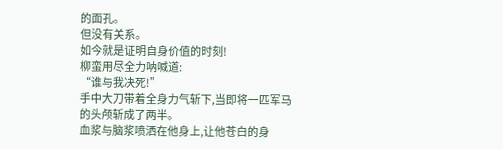的面孔。
但没有关系。
如今就是证明自身价值的时刻!
柳蛮用尽全力呐喊道:
“谁与我决死!”
手中大刀带着全身力气斩下,当即将一匹军马的头颅斩成了两半。
血浆与脑浆喷洒在他身上,让他苍白的身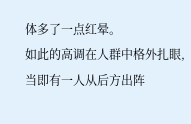体多了一点红晕。
如此的高调在人群中格外扎眼,当即有一人从后方出阵